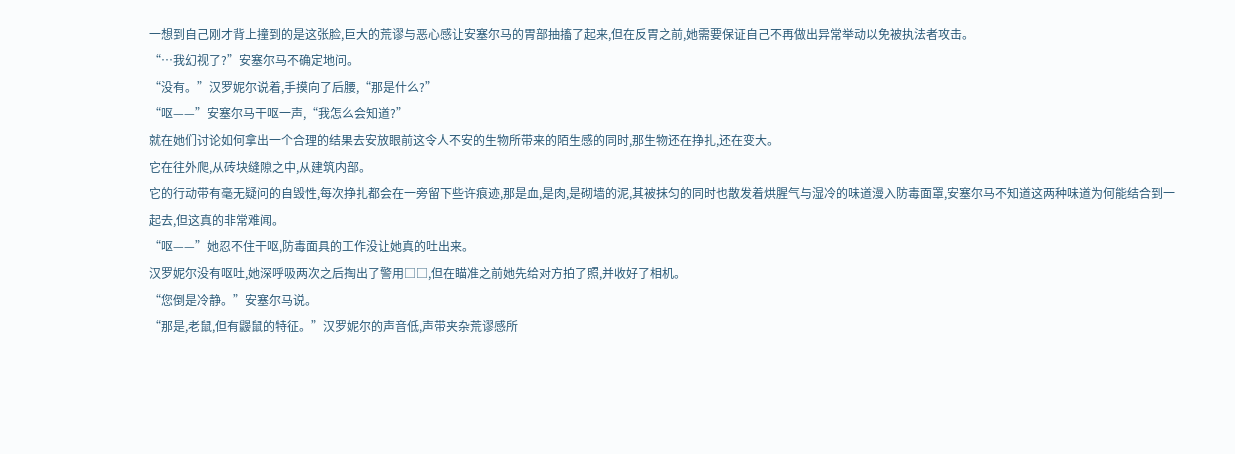一想到自己刚才背上撞到的是这张脸,巨大的荒谬与恶心感让安塞尔马的胃部抽搐了起来,但在反胃之前,她需要保证自己不再做出异常举动以免被执法者攻击。
“…我幻视了?”安塞尔马不确定地问。
“没有。”汉罗妮尔说着,手摸向了后腰,“那是什么?”
“呕——”安塞尔马干呕一声,“我怎么会知道?”
就在她们讨论如何拿出一个合理的结果去安放眼前这令人不安的生物所带来的陌生感的同时,那生物还在挣扎,还在变大。
它在往外爬,从砖块缝隙之中,从建筑内部。
它的行动带有毫无疑问的自毁性,每次挣扎都会在一旁留下些许痕迹,那是血,是肉,是砌墙的泥,其被抹匀的同时也散发着烘腥气与湿冷的味道漫入防毒面罩,安塞尔马不知道这两种味道为何能结合到一起去,但这真的非常难闻。
“呕——”她忍不住干呕,防毒面具的工作没让她真的吐出来。
汉罗妮尔没有呕吐,她深呼吸两次之后掏出了警用□□,但在瞄准之前她先给对方拍了照,并收好了相机。
“您倒是冷静。”安塞尔马说。
“那是,老鼠,但有鼹鼠的特征。”汉罗妮尔的声音低,声带夹杂荒谬感所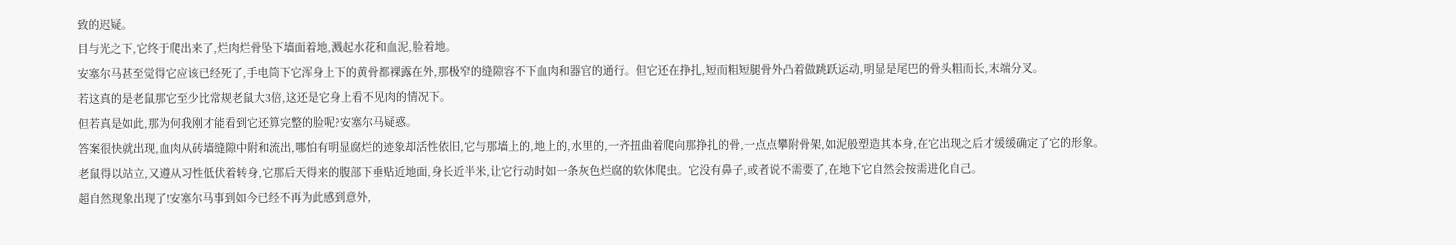致的迟疑。
目与光之下,它终于爬出来了,烂肉烂骨坠下墙面着地,溅起水花和血泥,脸着地。
安塞尔马甚至觉得它应该已经死了,手电筒下它浑身上下的黄骨都裸露在外,那极窄的缝隙容不下血肉和器官的通行。但它还在挣扎,短而粗短腿骨外凸着做跳跃运动,明显是尾巴的骨头粗而长,末端分叉。
若这真的是老鼠那它至少比常规老鼠大3倍,这还是它身上看不见肉的情况下。
但若真是如此,那为何我刚才能看到它还算完整的脸呢?安塞尔马疑惑。
答案很快就出现,血肉从砖墙缝隙中附和流出,哪怕有明显腐烂的迹象却活性依旧,它与那墙上的,地上的,水里的,一齐扭曲着爬向那挣扎的骨,一点点攀附骨架,如泥般塑造其本身,在它出现之后才缓缓确定了它的形象。
老鼠得以站立,又遵从习性低伏着转身,它那后天得来的腹部下垂贴近地面,身长近半米,让它行动时如一条灰色烂腐的软体爬虫。它没有鼻子,或者说不需要了,在地下它自然会按需进化自己。
超自然现象出现了!安塞尔马事到如今已经不再为此感到意外,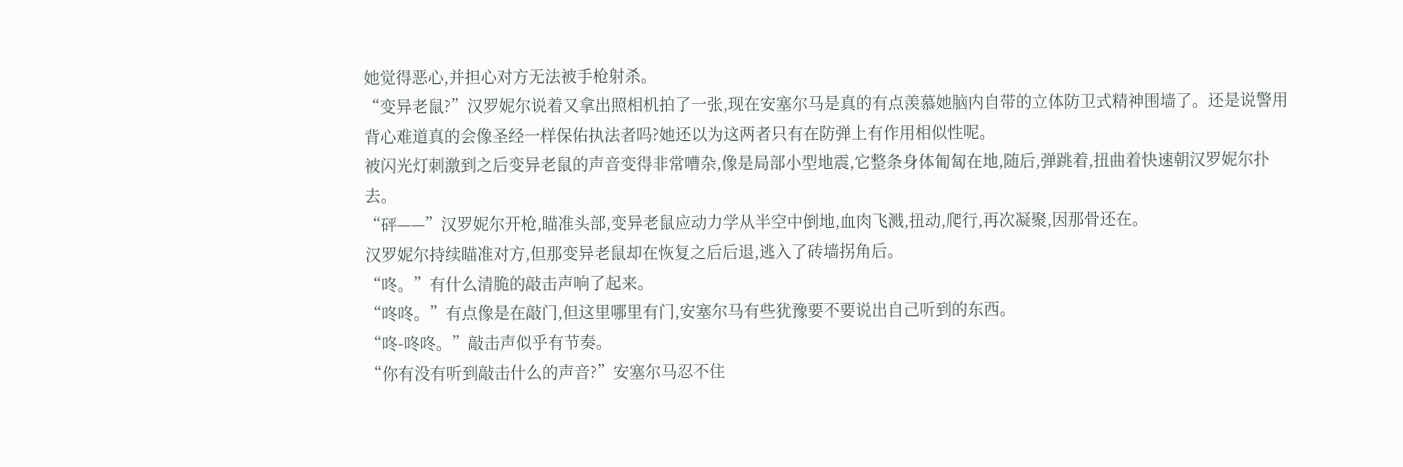她觉得恶心,并担心对方无法被手枪射杀。
“变异老鼠?”汉罗妮尔说着又拿出照相机拍了一张,现在安塞尔马是真的有点羡慕她脑内自带的立体防卫式精神围墙了。还是说警用背心难道真的会像圣经一样保佑执法者吗?她还以为这两者只有在防弹上有作用相似性呢。
被闪光灯刺激到之后变异老鼠的声音变得非常嘈杂,像是局部小型地震,它整条身体匍匐在地,随后,弹跳着,扭曲着快速朝汉罗妮尔扑去。
“砰——”汉罗妮尔开枪,瞄准头部,变异老鼠应动力学从半空中倒地,血肉飞溅,扭动,爬行,再次凝聚,因那骨还在。
汉罗妮尔持续瞄准对方,但那变异老鼠却在恢复之后后退,逃入了砖墙拐角后。
“咚。”有什么清脆的敲击声响了起来。
“咚咚。”有点像是在敲门,但这里哪里有门,安塞尔马有些犹豫要不要说出自己听到的东西。
“咚-咚咚。”敲击声似乎有节奏。
“你有没有听到敲击什么的声音?”安塞尔马忍不住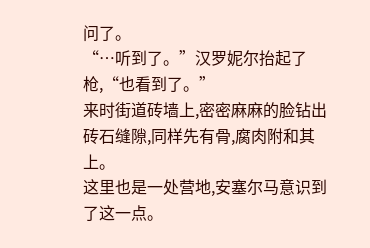问了。
“…听到了。”汉罗妮尔抬起了枪,“也看到了。”
来时街道砖墙上,密密麻麻的脸钻出砖石缝隙,同样先有骨,腐肉附和其上。
这里也是一处营地,安塞尔马意识到了这一点。